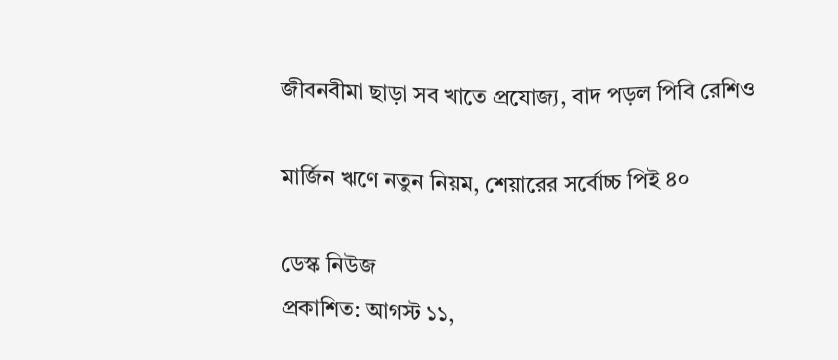জীবনবীমা ছাড়া সব খাতে প্রযোজ্য, বাদ পড়ল পিবি রেশিও

মার্জিন ঋণে নতুন নিয়ম, শেয়ারের সর্বোচ্চ পিই ৪০

ডেস্ক নিউজ
প্রকাশিত: আগস্ট ১১,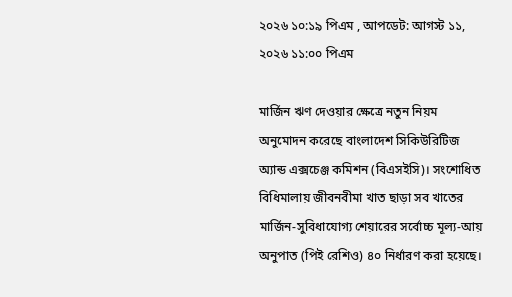২০২৬ ১০:১৯ পিএম , আপডেট: আগস্ট ১১, ২০২৬ ১১:০০ পিএম

মার্জিন ঋণ দেওয়ার ক্ষেত্রে নতুন নিয়ম অনুমোদন করেছে বাংলাদেশ সিকিউরিটিজ অ্যান্ড এক্সচেঞ্জ কমিশন (বিএসইসি)। সংশোধিত বিধিমালায় জীবনবীমা খাত ছাড়া সব খাতের মার্জিন-সুবিধাযোগ্য শেয়ারের সর্বোচ্চ মূল্য-আয় অনুপাত (পিই রেশিও) ৪০ নির্ধারণ করা হয়েছে।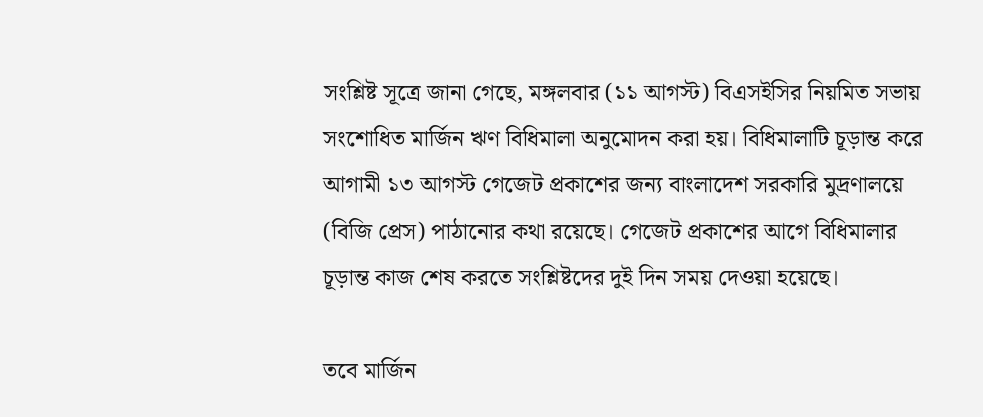সংশ্লিষ্ট সূত্রে জানা গেছে, মঙ্গলবার (১১ আগস্ট) বিএসইসির নিয়মিত সভায় সংশোধিত মার্জিন ঋণ বিধিমালা অনুমোদন করা হয়। বিধিমালাটি চূড়ান্ত করে আগামী ১৩ আগস্ট গেজেট প্রকাশের জন্য বাংলাদেশ সরকারি মুদ্রণালয়ে (বিজি প্রেস) পাঠানোর কথা রয়েছে। গেজেট প্রকাশের আগে বিধিমালার চূড়ান্ত কাজ শেষ করতে সংশ্লিষ্টদের দুই দিন সময় দেওয়া হয়েছে।

তবে মার্জিন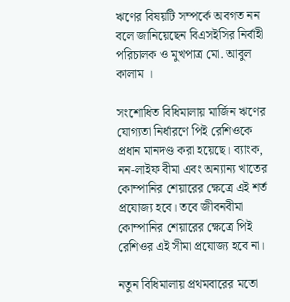ঋণের বিষয়টি সম্পর্কে অবগত নন বলে জানিয়েছেন বিএসইসির নির্বাহী পরিচালক ও মুখপাত্র মো. আবুল কালাম ।

সংশোধিত বিধিমালায় মার্জিন ঋণের যোগ্যতা নির্ধারণে পিই রেশিওকে প্রধান মানদণ্ড করা হয়েছে। ব্যাংক, নন-লাইফ বীমা এবং অন্যান্য খাতের কোম্পানির শেয়ারের ক্ষেত্রে এই শর্ত প্রযোজ্য হবে। তবে জীবনবীমা কোম্পানির শেয়ারের ক্ষেত্রে পিই রেশিওর এই সীমা প্রযোজ্য হবে না।

নতুন বিধিমালায় প্রথমবারের মতো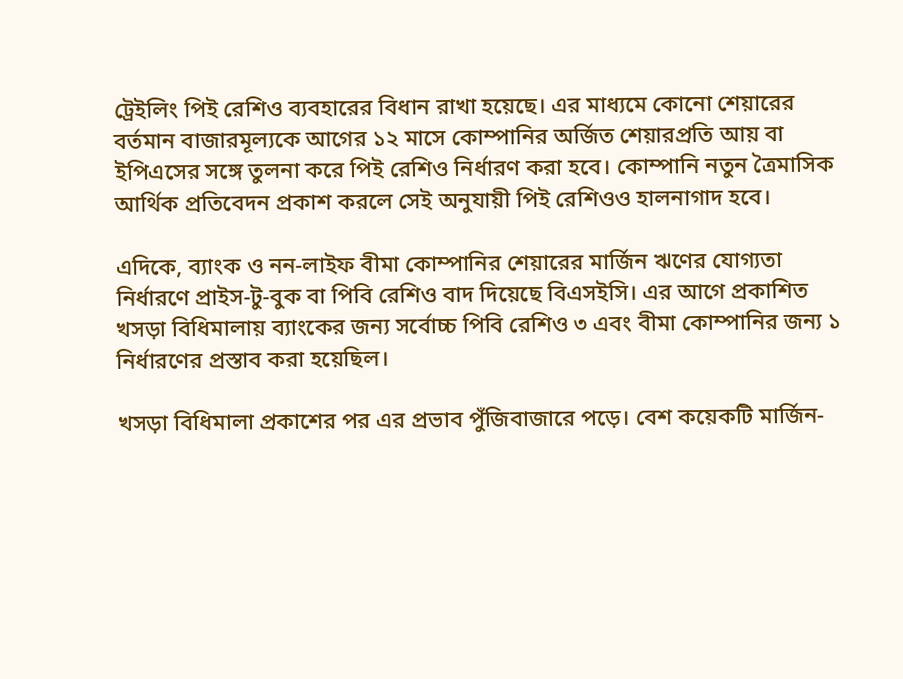ট্রেইলিং পিই রেশিও ব্যবহারের বিধান রাখা হয়েছে। এর মাধ্যমে কোনো শেয়ারের বর্তমান বাজারমূল্যকে আগের ১২ মাসে কোম্পানির অর্জিত শেয়ারপ্রতি আয় বা ইপিএসের সঙ্গে তুলনা করে পিই রেশিও নির্ধারণ করা হবে। কোম্পানি নতুন ত্রৈমাসিক আর্থিক প্রতিবেদন প্রকাশ করলে সেই অনুযায়ী পিই রেশিওও হালনাগাদ হবে।

এদিকে, ব্যাংক ও নন-লাইফ বীমা কোম্পানির শেয়ারের মার্জিন ঋণের যোগ্যতা নির্ধারণে প্রাইস-টু-বুক বা পিবি রেশিও বাদ দিয়েছে বিএসইসি। এর আগে প্রকাশিত খসড়া বিধিমালায় ব্যাংকের জন্য সর্বোচ্চ পিবি রেশিও ৩ এবং বীমা কোম্পানির জন্য ১ নির্ধারণের প্রস্তাব করা হয়েছিল।

খসড়া বিধিমালা প্রকাশের পর এর প্রভাব পুঁজিবাজারে পড়ে। বেশ কয়েকটি মার্জিন-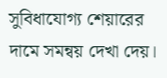সুবিধাযোগ্য শেয়ারের দামে সমন্বয় দেখা দেয়।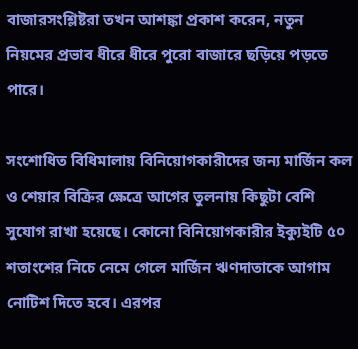বাজারসংশ্লিষ্টরা তখন আশঙ্কা প্রকাশ করেন, নতুন নিয়মের প্রভাব ধীরে ধীরে পুরো বাজারে ছড়িয়ে পড়তে পারে।

সংশোধিত বিধিমালায় বিনিয়োগকারীদের জন্য মার্জিন কল ও শেয়ার বিক্রির ক্ষেত্রে আগের তুলনায় কিছুটা বেশি সুযোগ রাখা হয়েছে। কোনো বিনিয়োগকারীর ইক্যুইটি ৫০ শতাংশের নিচে নেমে গেলে মার্জিন ঋণদাতাকে আগাম নোটিশ দিতে হবে। এরপর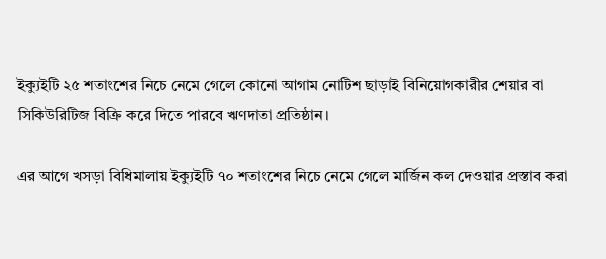ইক্যুইটি ২৫ শতাংশের নিচে নেমে গেলে কোনো আগাম নোটিশ ছাড়াই বিনিয়োগকারীর শেয়ার বা সিকিউরিটিজ বিক্রি করে দিতে পারবে ঋণদাতা প্রতিষ্ঠান।

এর আগে খসড়া বিধিমালায় ইক্যুইটি ৭০ শতাংশের নিচে নেমে গেলে মার্জিন কল দেওয়ার প্রস্তাব করা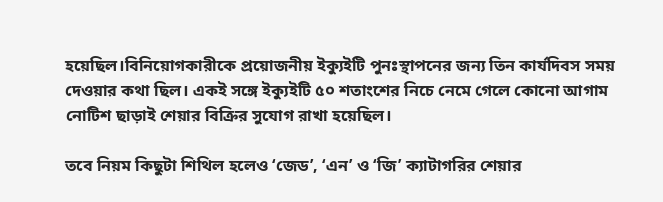হয়েছিল।বিনিয়োগকারীকে প্রয়োজনীয় ইক্যুইটি পুনঃস্থাপনের জন্য তিন কার্যদিবস সময় দেওয়ার কথা ছিল। একই সঙ্গে ইক্যুইটি ৫০ শতাংশের নিচে নেমে গেলে কোনো আগাম নোটিশ ছাড়াই শেয়ার বিক্রির সুযোগ রাখা হয়েছিল।

তবে নিয়ম কিছুটা শিথিল হলেও ‘জেড’, ‘এন’ ও ‘জি’ ক্যাটাগরির শেয়ার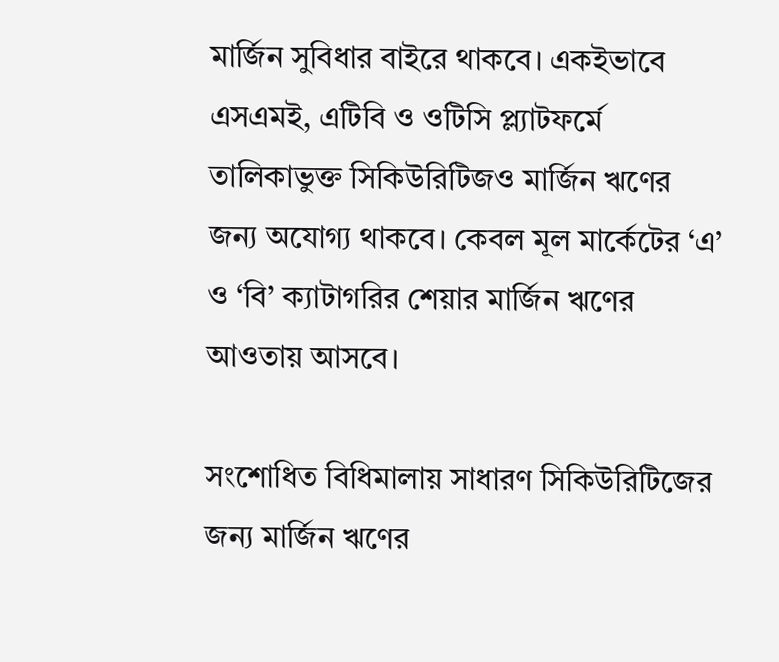মার্জিন সুবিধার বাইরে থাকবে। একইভাবে এসএমই, এটিবি ও ওটিসি প্ল্যাটফর্মে তালিকাভুক্ত সিকিউরিটিজও মার্জিন ঋণের জন্য অযোগ্য থাকবে। কেবল মূল মার্কেটের ‘এ’ ও ‘বি’ ক্যাটাগরির শেয়ার মার্জিন ঋণের আওতায় আসবে।

সংশোধিত বিধিমালায় সাধারণ সিকিউরিটিজের জন্য মার্জিন ঋণের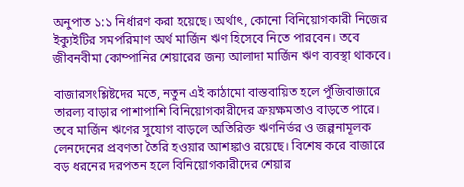অনুপাত ১:১ নির্ধারণ করা হয়েছে। অর্থাৎ, কোনো বিনিয়োগকারী নিজের ইক্যুইটির সমপরিমাণ অর্থ মার্জিন ঋণ হিসেবে নিতে পারবেন। তবে জীবনবীমা কোম্পানির শেয়ারের জন্য আলাদা মার্জিন ঋণ ব্যবস্থা থাকবে।

বাজারসংশ্লিষ্টদের মতে, নতুন এই কাঠামো বাস্তবায়িত হলে পুঁজিবাজারে তারল্য বাড়ার পাশাপাশি বিনিয়োগকারীদের ক্রয়ক্ষমতাও বাড়তে পারে। তবে মার্জিন ঋণের সুযোগ বাড়লে অতিরিক্ত ঋণনির্ভর ও জল্পনামূলক লেনদেনের প্রবণতা তৈরি হওয়ার আশঙ্কাও রয়েছে। বিশেষ করে বাজারে বড় ধরনের দরপতন হলে বিনিয়োগকারীদের শেয়ার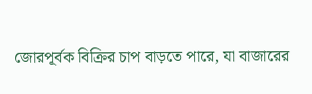জোরপূর্বক বিক্রির চাপ বাড়তে পারে, যা বাজারের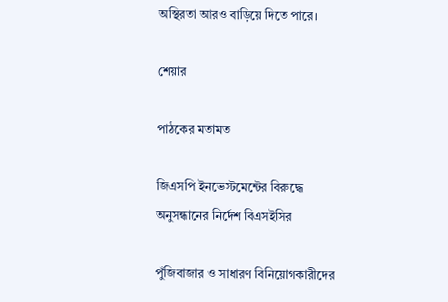অস্থিরতা আরও বাড়িয়ে দিতে পারে।

শেয়ার

পাঠকের মতামত

জিএসপি ইনভেস্টমেন্টের বিরুদ্ধে অনুসন্ধানের নির্দেশ বিএসইসির

পুঁজিবাজার ও সাধারণ বিনিয়োগকারীদের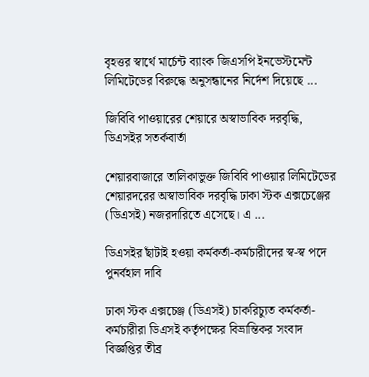বৃহত্তর স্বার্থে মার্চেন্ট ব্যাংক জিএসপি ইনভেস্টমেন্ট লিমিটেডের বিরুদ্ধে অনুসন্ধানের নির্দেশ দিয়েছে ...

জিবিবি পাওয়ারের শেয়ারে অস্বাভাবিক দরবৃদ্ধি, ডিএসইর সতর্কবার্তা

শেয়ারবাজারে তালিকাভুক্ত জিবিবি পাওয়ার লিমিটেডের শেয়ারদরের অস্বাভাবিক দরবৃদ্ধি ঢাকা স্টক এক্সচেঞ্জের (ডিএসই) নজরদারিতে এসেছে। এ ...

ডিএসইর ছাঁটাই হওয়া কর্মকর্তা-কর্মচারীদের স্ব-স্ব পদে পুনর্বহাল দাবি

ঢাকা স্টক এক্সচেঞ্জ (ডিএসই) চাকরিচ্যুত কর্মকর্তা-কর্মচারীরা ডিএসই কর্তৃপক্ষের বিভ্রান্তিকর সংবাদ বিজ্ঞপ্তির তীব্র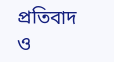প্রতিবাদ ও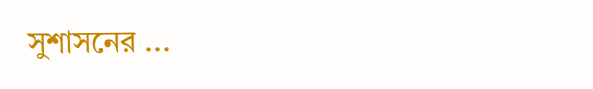সুশাসনের ...